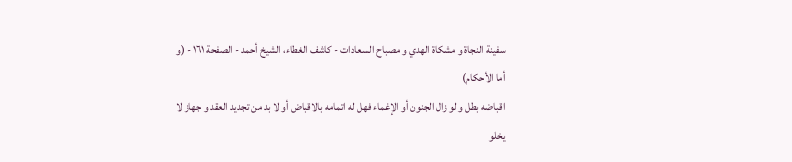سفينة النجاة و مشكاة الهدي و مصباح السعادات - كاشف الغطاء، الشيخ أحمد - الصفحة ١٦١ - (و أما الأحكام)
اقباضه بطل و لو زال الجنون أو الإغماء فهل له اتمامه بالاقباض أو لا بد من تجديد العقد و جهاز لا يخلو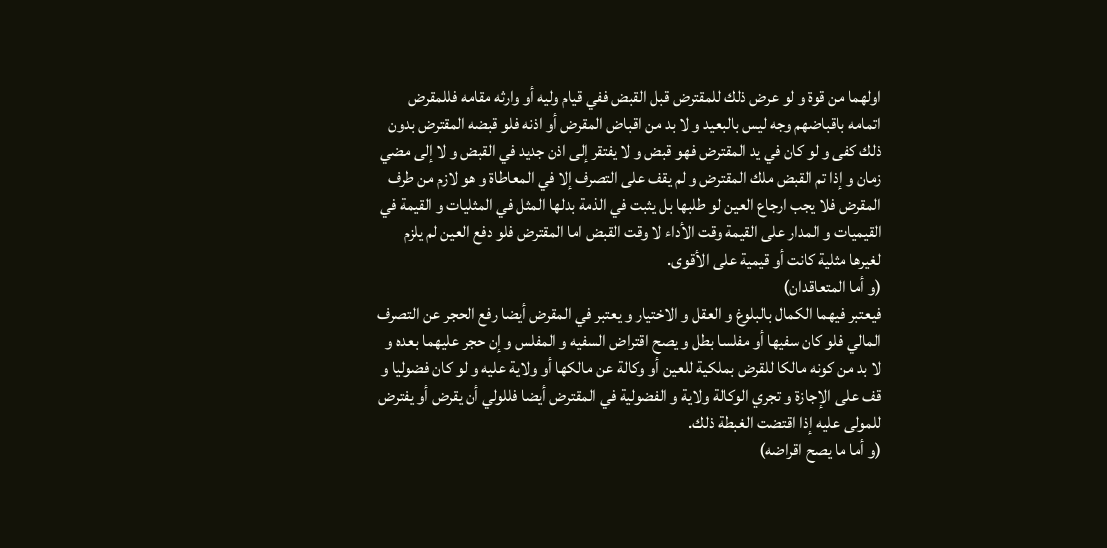اولهما من قوة و لو عرض ذلك للمقترض قبل القبض ففي قيام وليه أو وارثه مقامه فللمقرض اتمامه باقباضهم وجه ليس بالبعيد و لا بد من اقباض المقرض أو اذنه فلو قبضه المقترض بدون ذلك كفى و لو كان في يد المقترض فهو قبض و لا يفتقر إلى اذن جديد في القبض و لا إلى مضي زمان و إذا تم القبض ملك المقترض و لم يقف على التصرف إلا في المعاطاة و هو لازم من طرف المقرض فلا يجب ارجاع العين لو طلبها بل يثبت في الذمة بدلها المثل في المثليات و القيمة في القيميات و المدار على القيمة وقت الأداء لا وقت القبض اما المقترض فلو دفع العين لم يلزم لغيرها مثلية كانت أو قيمية على الأقوى.
(و أما المتعاقدان)
فيعتبر فيهما الكمال بالبلوغ و العقل و الاختيار و يعتبر في المقرض أيضا رفع الحجر عن التصرف المالي فلو كان سفيها أو مفلسا بطل و يصح اقتراض السفيه و المفلس و إن حجر عليهما بعده و لا بد من كونه مالكا للقرض بملكية للعين أو وكالة عن مالكها أو ولاية عليه و لو كان فضوليا و قف على الإجازة و تجري الوكالة ولاية و الفضولية في المقترض أيضا فللولي أن يقرض أو يفترض للمولى عليه إذا اقتضت الغبطة ذلك.
(و أما ما يصح اقراضه)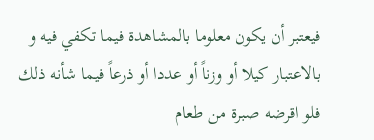فيعتبر أن يكون معلوما بالمشاهدة فيما تكفي فيه و بالاعتبار كيلا أو وزناً أو عددا أو ذرعاً فيما شأنه ذلك فلو اقرضه صبرة من طعام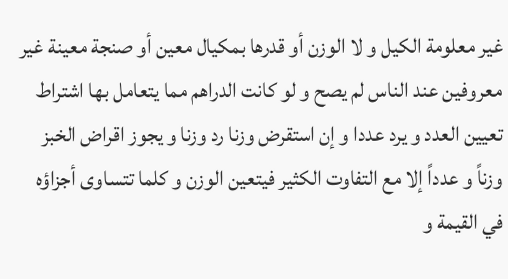غير معلومة الكيل و لا الوزن أو قدرها بمكيال معين أو صنجة معينة غير معروفين عند الناس لم يصح و لو كانت الدراهم مما يتعامل بها اشتراط تعيين العدد و يرد عددا و إن استقرض وزنا رد وزنا و يجوز اقراض الخبز وزناً و عدداً إلا مع التفاوت الكثير فيتعين الوزن و كلما تتساوى أجزاؤه في القيمة و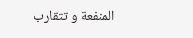المنفعة و تتقارب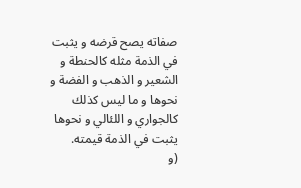صفاته يصح قرضه و يثبت في الذمة مثله كالحنطة و الشعير و الذهب و الفضة و نحوها و ما ليس كذلك كالجواري و اللئالي و نحوها يثبت في الذمة قيمته.
(و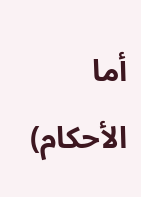أما الأحكام)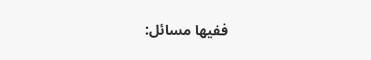ففيها مسائل: